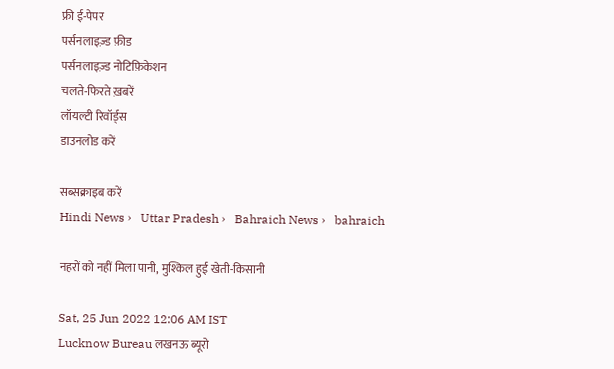फ्री ई-पेपर
पर्सनलाइज़्ड फ़ीड
पर्सनलाइज़्ड नोटिफ़िकेशन
चलते-फिरते ख़बरें
लॉयल्टी रिवॉर्ड्स
डाउनलोड करें

सब्सक्राइब करें
Hindi News ›   Uttar Pradesh ›   Bahraich News ›   bahraich

नहरों को नहीं मिला पानी, मुश्किल हुई खेती-किसानी

Sat, 25 Jun 2022 12:06 AM IST
Lucknow Bureau लखनऊ ब्यूरो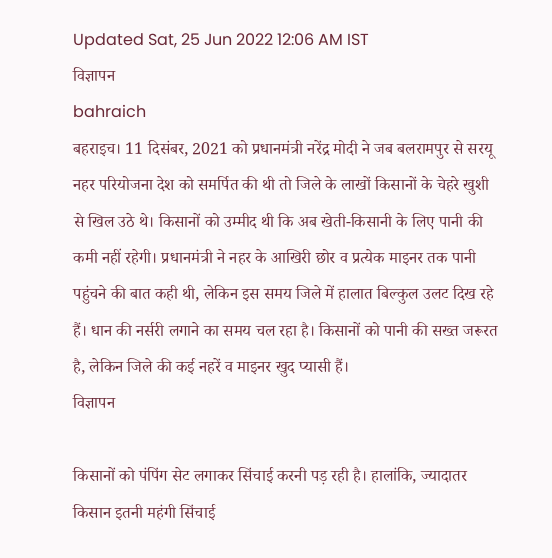Updated Sat, 25 Jun 2022 12:06 AM IST
विज्ञापन
bahraich
बहराइच। 11 दिसंबर, 2021 को प्रधानमंत्री नरेंद्र मोदी ने जब बलरामपुर से सरयू नहर परियोजना देश को समर्पित की थी तो जिले के लाखों किसानों के चेहरे खुशी से खिल उठे थे। किसानों को उम्मीद थी कि अब खेती-किसानी के लिए पानी की कमी नहीं रहेगी। प्रधानमंत्री ने नहर के आखिरी छोर व प्रत्येक माइनर तक पानी पहुंचने की बात कही थी, लेकिन इस समय जिले में हालात बिल्कुल उलट दिख रहे हैं। धान की नर्सरी लगाने का समय चल रहा है। किसानों को पानी की सख्त जरूरत है, लेकिन जिले की कई नहरें व माइनर खुद प्यासी हैं।
विज्ञापन

किसानों को पंपिंग सेट लगाकर सिंचाई करनी पड़ रही है। हालांकि, ज्यादातर किसान इतनी महंगी सिंचाई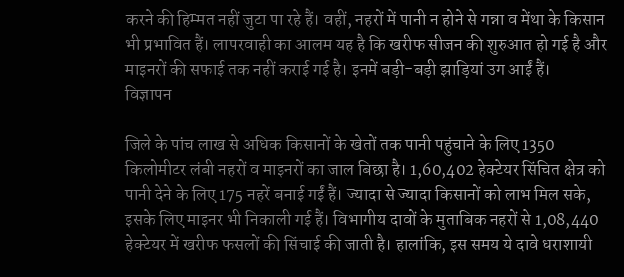करने की हिम्मत नहीं जुटा पा रहे हैं। वहीं, नहरों में पानी न होने से गन्ना व मेंथा के किसान भी प्रभावित हैं। लापरवाही का आलम यह है कि खरीफ सीजन की शुरुआत हो गई है और माइनरों की सफाई तक नहीं कराई गई है। इनमें बड़ी-बड़ी झाड़ियां उग आईं हैं।
विज्ञापन

जिले के पांच लाख से अधिक किसानों के खेतों तक पानी पहुंचाने के लिए 1350 किलोमीटर लंबी नहरों व माइनरों का जाल बिछा है। 1,60,402 हेक्टेयर सिंचित क्षेत्र को पानी देने के लिए 175 नहरें बनाई गईं हैं। ज्यादा से ज्यादा किसानों को लाभ मिल सके, इसके लिए माइनर भी निकाली गई हैं। विभागीय दावों के मुताबिक नहरों से 1,08,440 हेक्टेयर में खरीफ फसलों की सिंचाई की जाती है। हालांकि, इस समय ये दावे धराशायी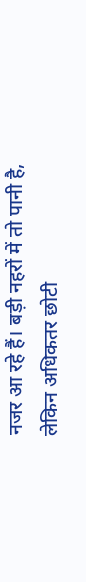नजर आ रहे हैं। बड़ी नहरों में तो पानी है, लेकिन अधिकतर छोटी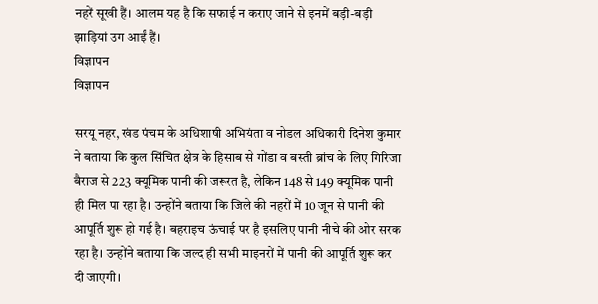नहरें सूखी हैं। आलम यह है कि सफाई न कराए जाने से इनमें बड़ी-बड़ी झाड़ियां उग आईं हैं।
विज्ञापन
विज्ञापन

सरयू नहर, खंड पंचम के अधिशाषी अभियंता व नोडल अधिकारी दिनेश कुमार ने बताया कि कुल सिंचित क्षेत्र के हिसाब से गोंडा व बस्ती ब्रांच के लिए गिरिजा बैराज से 223 क्यूमिक पानी की जरूरत है, लेकिन 148 से 149 क्यूमिक पानी ही मिल पा रहा है। उन्होंने बताया कि जिले की नहरों में 10 जून से पानी की आपूर्ति शुरू हो गई है। बहराइच ऊंचाई पर है इसलिए पानी नीचे की ओर सरक रहा है। उन्होंने बताया कि जल्द ही सभी माइनरों में पानी की आपूर्ति शुरू कर दी जाएगी।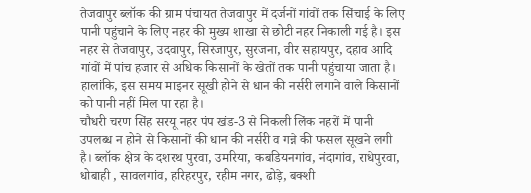तेजवापुर ब्लॉक की ग्राम पंचायत तेजवापुर में दर्जनों गांवों तक सिंचाई के लिए पानी पहुंचाने के लिए नहर की मुख्य शाखा से छोटी नहर निकाली गई है। इस नहर से तेजवापुर, उदवापुर, सिरजापुर, सुरजना, वीर सहायपुर, दहाव आदि गांवों में पांच हजार से अधिक किसानों के खेतों तक पानी पहुंचाया जाता है। हालांकि, इस समय माइनर सूखी होने से धान की नर्सरी लगाने वाले किसानों को पानी नहीं मिल पा रहा है।
चौधरी चरण सिंह सरयू नहर पंप खंड-3 से निकली लिंक नहरों में पानी उपलब्ध न होने से किसानों की धान की नर्सरी व गन्ने की फसल सूखने लगी है। ब्लॉक क्षेत्र के दशरथ पुरवा, उमरिया, कबडियनगांव, नंदागांव, राधेपुरवा, धोबाही , सावलगांव, हरिहरपुर, रहीम नगर, ढोड़े, बक्शी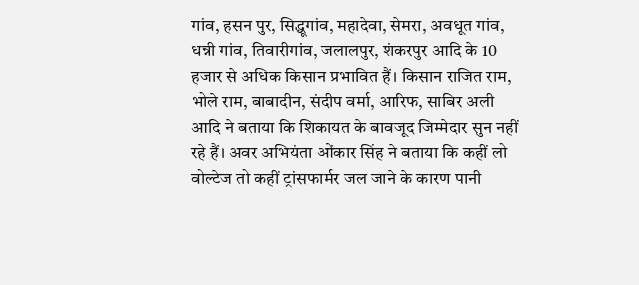गांव, हसन पुर, सिद्धूगांव, महादेवा, सेमरा, अवधूत गांव, धन्नी गांव, तिवारीगांव, जलालपुर, शंकरपुर आदि के 10 हजार से अधिक किसान प्रभावित हैं। किसान राजित राम, भोले राम, बाबादीन, संदीप वर्मा, आरिफ, साबिर अली आदि ने बताया कि शिकायत के बावजूद जिम्मेदार सुन नहीं रहे हैं। अवर अभियंता ओंकार सिंह ने बताया कि कहीं लो वोल्टेज तो कहीं ट्रांसफार्मर जल जाने के कारण पानी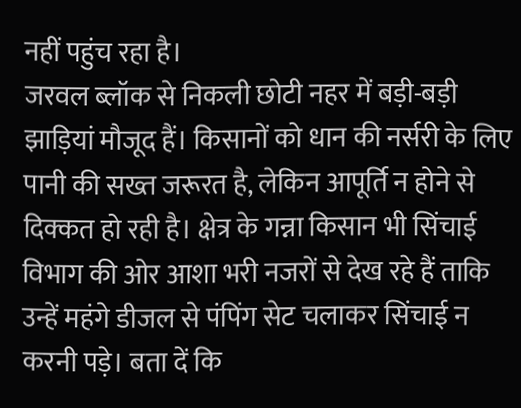नहीं पहुंच रहा है।
जरवल ब्लॉक से निकली छोटी नहर में बड़ी-बड़ी झाड़ियां मौजूद हैं। किसानों को धान की नर्सरी के लिए पानी की सख्त जरूरत है, लेकिन आपूर्ति न होने से दिक्कत हो रही है। क्षेत्र के गन्ना किसान भी सिंचाई विभाग की ओर आशा भरी नजरों से देख रहे हैं ताकि उन्हें महंगे डीजल से पंपिंग सेट चलाकर सिंचाई न करनी पड़े। बता दें कि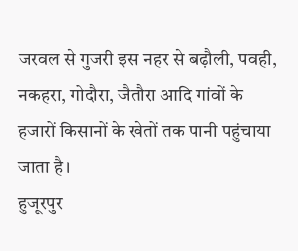जरवल से गुजरी इस नहर से बढ़ौली, पवही, नकहरा, गोदौरा, जैतौरा आदि गांवों के हजारों किसानों के खेतों तक पानी पहुंचाया जाता है।
हुजूरपुर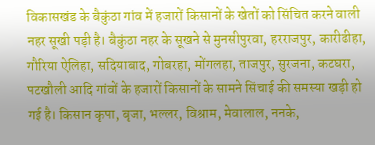विकासखंड के बैकुंठा गांव में हजारों किसानों के खेतों को सिंचित करने वाली नहर सूखी पड़ी है। बैकुंठा नहर के सूखने से मुनसीपुरवा, हरराजपुर, कारीढीहा, गौरिया ऐलिहा, सदियाबाद, गोबरहा, मोंगलहा, ताजपुर, सुरजना, कटघरा, पटखौली आदि गांवों के हजारों किसानों के सामने सिंचाई की समस्या खड़ी हो गई है। किसान कृपा, बृजा, भल्लर, विश्राम, मेवालाल, ननके,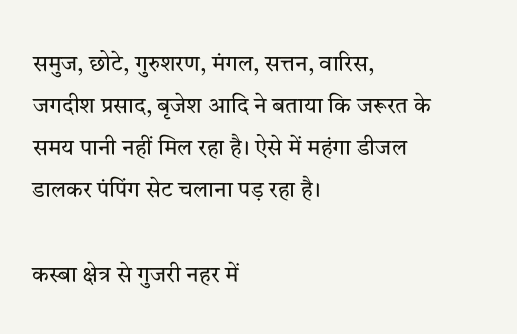समुज, छोटे, गुरुशरण, मंगल, सत्तन, वारिस, जगदीश प्रसाद, बृजेश आदि ने बताया कि जरूरत के समय पानी नहीं मिल रहा है। ऐसे में महंगा डीजल डालकर पंपिंग सेट चलाना पड़ रहा है।

कस्बा क्षेत्र से गुजरी नहर में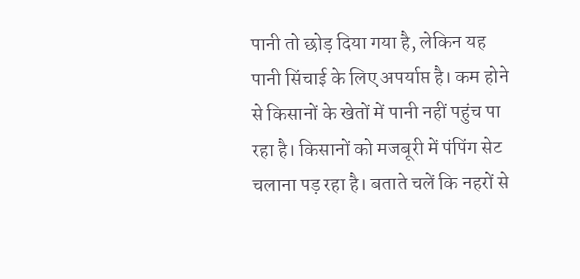पानी तो छोड़ दिया गया है, लेकिन यह पानी सिंचाई के लिए अपर्याप्त है। कम होने से किसानों के खेतों में पानी नहीं पहुंच पा रहा है। किसानों को मजबूरी में पंपिंग सेट चलाना पड़ रहा है। बताते चलें कि नहरों से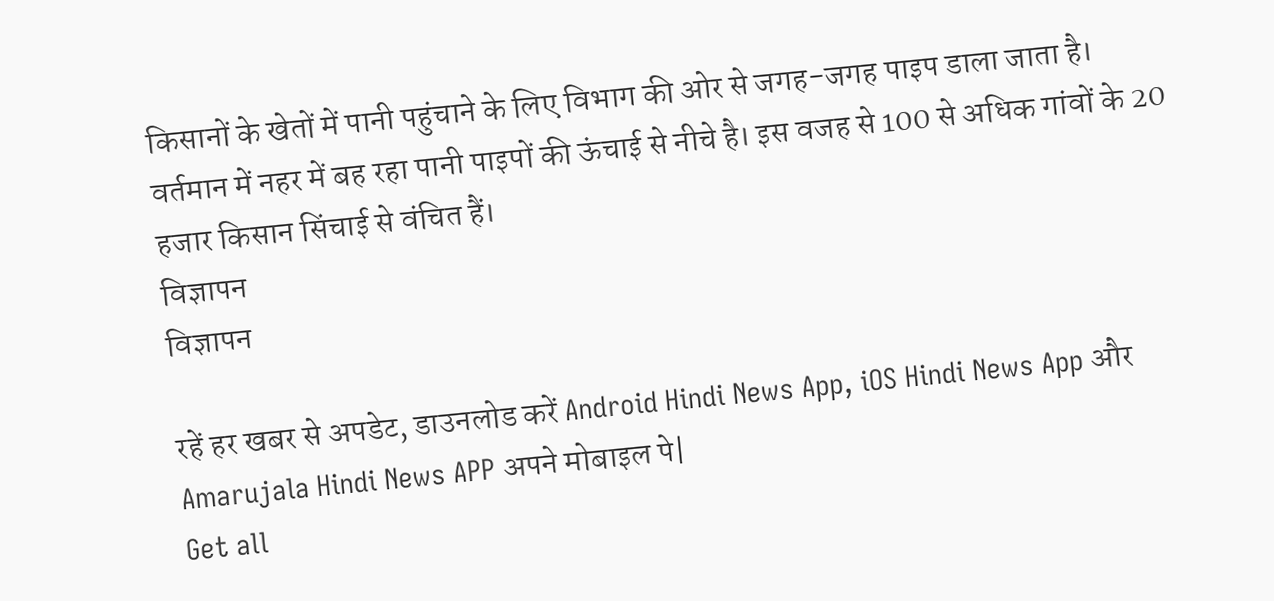किसानों के खेतों में पानी पहुंचाने के लिए विभाग की ओर से जगह-जगह पाइप डाला जाता है। वर्तमान में नहर में बह रहा पानी पाइपों की ऊंचाई से नीचे है। इस वजह से 100 से अधिक गांवों के 20 हजार किसान सिंचाई से वंचित हैं।
विज्ञापन
विज्ञापन

रहें हर खबर से अपडेट, डाउनलोड करें Android Hindi News App, iOS Hindi News App और Amarujala Hindi News APP अपने मोबाइल पे|
Get all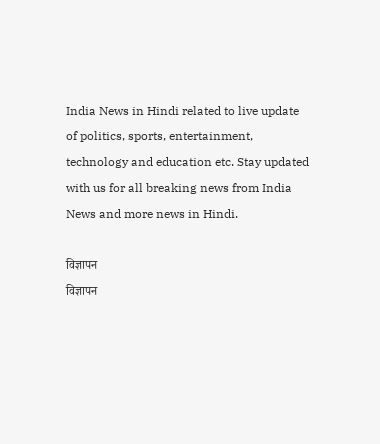India News in Hindi related to live update of politics, sports, entertainment, technology and education etc. Stay updated with us for all breaking news from India News and more news in Hindi.

विज्ञापन
विज्ञापन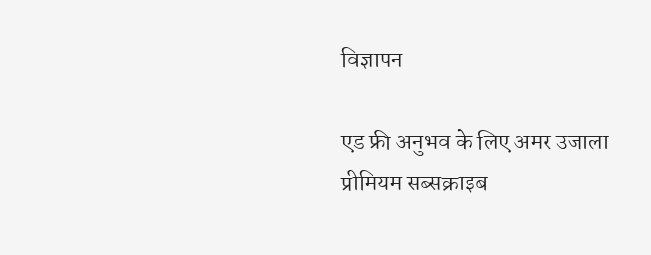विज्ञापन

एड फ्री अनुभव के लिए अमर उजाला प्रीमियम सब्सक्राइब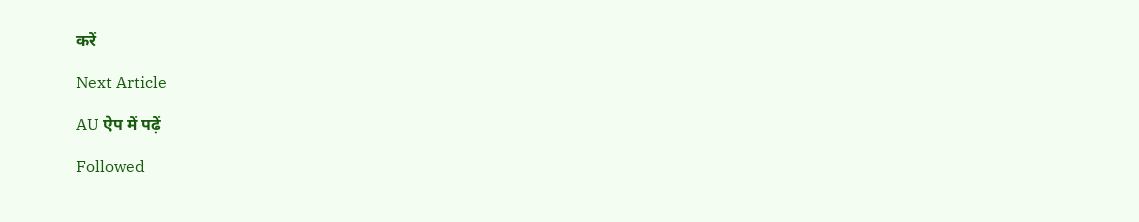करें

Next Article

AU ऐप में पढ़ें

Followed